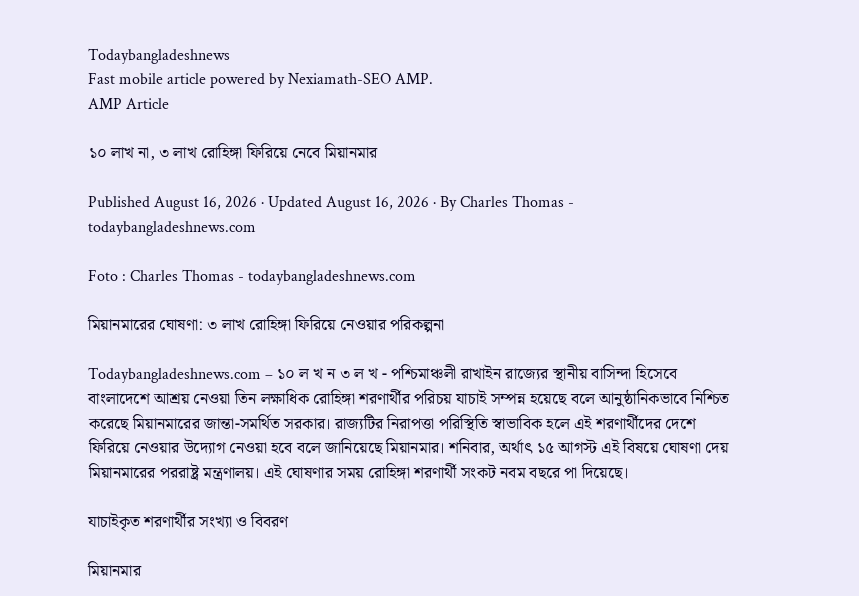Todaybangladeshnews
Fast mobile article powered by Nexiamath-SEO AMP.
AMP Article

১০ লাখ না, ৩ লাখ রোহিঙ্গা ফিরিয়ে নেবে মিয়ানমার

Published August 16, 2026 · Updated August 16, 2026 · By Charles Thomas - todaybangladeshnews.com

Foto : Charles Thomas - todaybangladeshnews.com

মিয়ানমারের ঘোষণা: ৩ লাখ রোহিঙ্গা ফিরিয়ে নেওয়ার পরিকল্পনা

Todaybangladeshnews.com – ১০ ল খ ন ৩ ল খ - পশ্চিমাঞ্চলী রাখাইন রাজ্যের স্থানীয় বাসিন্দা হিসেবে বাংলাদেশে আশ্রয় নেওয়া তিন লক্ষাধিক রোহিঙ্গা শরণার্থীর পরিচয় যাচাই সম্পন্ন হয়েছে বলে আনুষ্ঠানিকভাবে নিশ্চিত করেছে মিয়ানমারের জান্তা-সমর্থিত সরকার। রাজ্যটির নিরাপত্তা পরিস্থিতি স্বাভাবিক হলে এই শরণার্থীদের দেশে ফিরিয়ে নেওয়ার উদ্যোগ নেওয়া হবে বলে জানিয়েছে মিয়ানমার। শনিবার, অর্থাৎ ১৫ আগস্ট এই বিষয়ে ঘোষণা দেয় মিয়ানমারের পররাষ্ট্র মন্ত্রণালয়। এই ঘোষণার সময় রোহিঙ্গা শরণার্থী সংকট নবম বছরে পা দিয়েছে।

যাচাইকৃত শরণার্থীর সংখ্যা ও বিবরণ

মিয়ানমার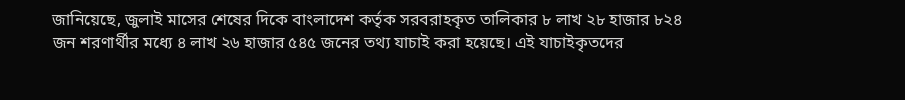জানিয়েছে, জুলাই মাসের শেষের দিকে বাংলাদেশ কর্তৃক সরবরাহকৃত তালিকার ৮ লাখ ২৮ হাজার ৮২৪ জন শরণার্থীর মধ্যে ৪ লাখ ২৬ হাজার ৫৪৫ জনের তথ্য যাচাই করা হয়েছে। এই যাচাইকৃতদের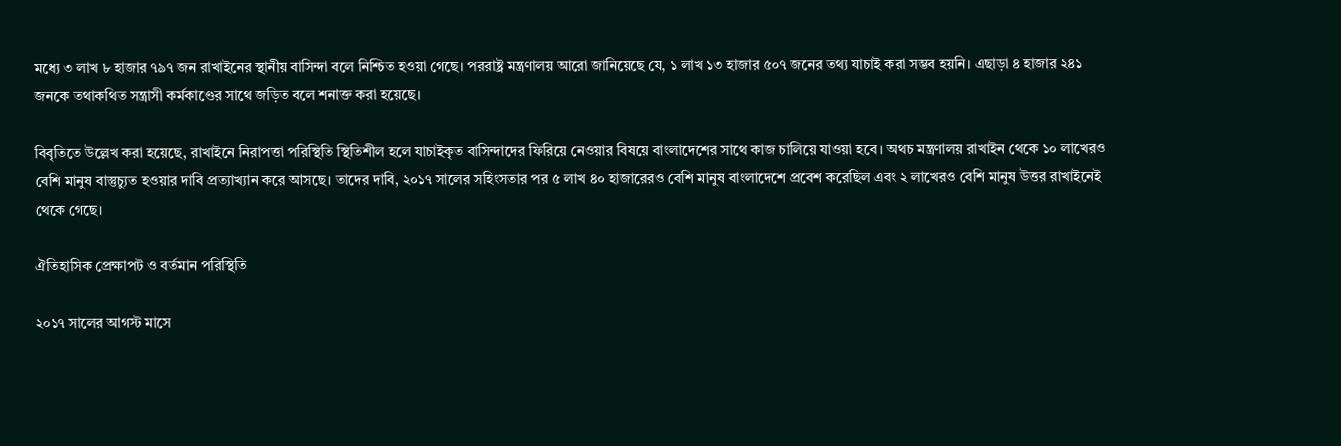মধ্যে ৩ লাখ ৮ হাজার ৭৯৭ জন রাখাইনের স্থানীয় বাসিন্দা বলে নিশ্চিত হওয়া গেছে। পররাষ্ট্র মন্ত্রণালয় আরো জানিয়েছে যে, ১ লাখ ১৩ হাজার ৫০৭ জনের তথ্য যাচাই করা সম্ভব হয়নি। এছাড়া ৪ হাজার ২৪১ জনকে তথাকথিত সন্ত্রাসী কর্মকাণ্ডের সাথে জড়িত বলে শনাক্ত করা হয়েছে।

বিবৃতিতে উল্লেখ করা হয়েছে, রাখাইনে নিরাপত্তা পরিস্থিতি স্থিতিশীল হলে যাচাইকৃত বাসিন্দাদের ফিরিয়ে নেওয়ার বিষয়ে বাংলাদেশের সাথে কাজ চালিয়ে যাওয়া হবে। অথচ মন্ত্রণালয় রাখাইন থেকে ১০ লাখেরও বেশি মানুষ বাস্তুচ্যুত হওয়ার দাবি প্রত্যাখ্যান করে আসছে। তাদের দাবি, ২০১৭ সালের সহিংসতার পর ৫ লাখ ৪০ হাজারেরও বেশি মানুষ বাংলাদেশে প্রবেশ করেছিল এবং ২ লাখেরও বেশি মানুষ উত্তর রাখাইনেই থেকে গেছে।

ঐতিহাসিক প্রেক্ষাপট ও বর্তমান পরিস্থিতি

২০১৭ সালের আগস্ট মাসে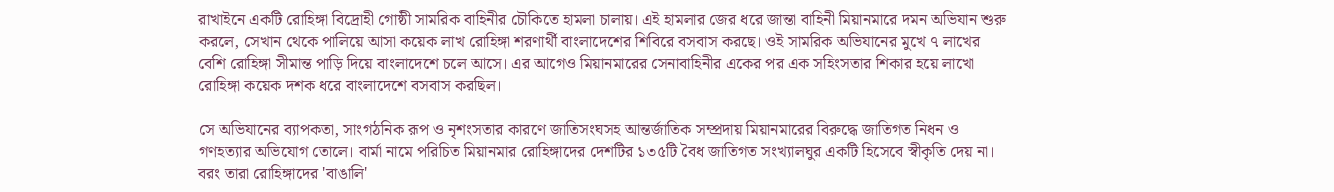রাখাইনে একটি রোহিঙ্গা বিদ্রোহী গোষ্ঠী সামরিক বাহিনীর চৌকিতে হামলা চালায়। এই হামলার জের ধরে জান্তা বাহিনী মিয়ানমারে দমন অভিযান শুরু করলে, সেখান থেকে পালিয়ে আসা কয়েক লাখ রোহিঙ্গা শরণার্থী বাংলাদেশের শিবিরে বসবাস করছে। ওই সামরিক অভিযানের মুখে ৭ লাখের বেশি রোহিঙ্গা সীমান্ত পাড়ি দিয়ে বাংলাদেশে চলে আসে। এর আগেও মিয়ানমারের সেনাবাহিনীর একের পর এক সহিংসতার শিকার হয়ে লাখো রোহিঙ্গা কয়েক দশক ধরে বাংলাদেশে বসবাস করছিল।

সে অভিযানের ব্যাপকতা, সাংগঠনিক রূপ ও নৃশংসতার কারণে জাতিসংঘসহ আন্তর্জাতিক সম্প্রদায় মিয়ানমারের বিরুদ্ধে জাতিগত নিধন ও গণহত্যার অভিযোগ তোলে। বার্মা নামে পরিচিত মিয়ানমার রোহিঙ্গাদের দেশটির ১৩৫টি বৈধ জাতিগত সংখ্যালঘুর একটি হিসেবে স্বীকৃতি দেয় না। বরং তারা রোহিঙ্গাদের 'বাঙালি'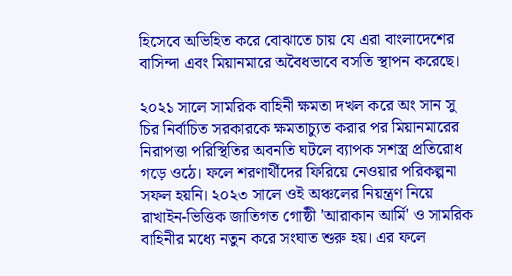হিসেবে অভিহিত করে বোঝাতে চায় যে এরা বাংলাদেশের বাসিন্দা এবং মিয়ানমারে অবৈধভাবে বসতি স্থাপন করেছে।

২০২১ সালে সামরিক বাহিনী ক্ষমতা দখল করে অং সান সু চির নির্বাচিত সরকারকে ক্ষমতাচ্যুত করার পর মিয়ানমারের নিরাপত্তা পরিস্থিতির অবনতি ঘটলে ব্যাপক সশস্ত্র প্রতিরোধ গড়ে ওঠে। ফলে শরণার্থীদের ফিরিয়ে নেওয়ার পরিকল্পনা সফল হয়নি। ২০২৩ সালে ওই অঞ্চলের নিয়ন্ত্রণ নিয়ে রাখাইন-ভিত্তিক জাতিগত গোষ্ঠী 'আরাকান আর্মি' ও সামরিক বাহিনীর মধ্যে নতুন করে সংঘাত শুরু হয়। এর ফলে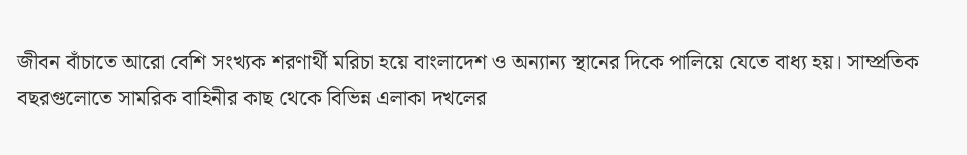জীবন বাঁচাতে আরো বেশি সংখ্যক শরণার্থী মরিচা হয়ে বাংলাদেশ ও অন্যান্য স্থানের দিকে পালিয়ে যেতে বাধ্য হয়। সাম্প্রতিক বছরগুলোতে সামরিক বাহিনীর কাছ থেকে বিভিন্ন এলাকা দখলের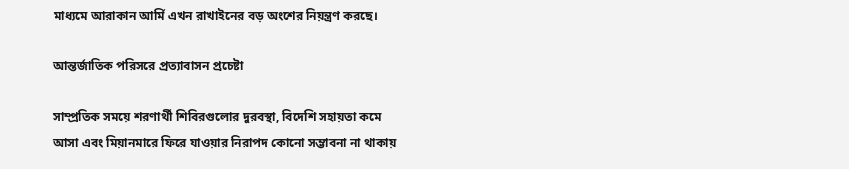মাধ্যমে আরাকান আর্মি এখন রাখাইনের বড় অংশের নিয়ন্ত্রণ করছে।

আন্তর্জাতিক পরিসরে প্রত্যাবাসন প্রচেষ্টা

সাম্প্রতিক সময়ে শরণার্থী শিবিরগুলোর দুরবস্থা, বিদেশি সহায়তা কমে আসা এবং মিয়ানমারে ফিরে যাওয়ার নিরাপদ কোনো সম্ভাবনা না থাকায়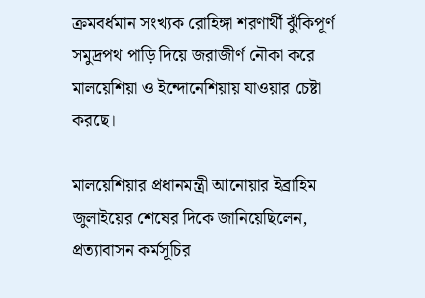ক্রমবর্ধমান সংখ্যক রোহিঙ্গা শরণার্থী ঝুঁকিপূর্ণ সমুদ্রপথ পাড়ি দিয়ে জরাজীর্ণ নৌকা করে মালয়েশিয়া ও ইন্দোনেশিয়ায় যাওয়ার চেষ্টা করছে।

মালয়েশিয়ার প্রধানমন্ত্রী আনোয়ার ইব্রাহিম জুলাইয়ের শেষের দিকে জানিয়েছিলেন, প্রত্যাবাসন কর্মসূচির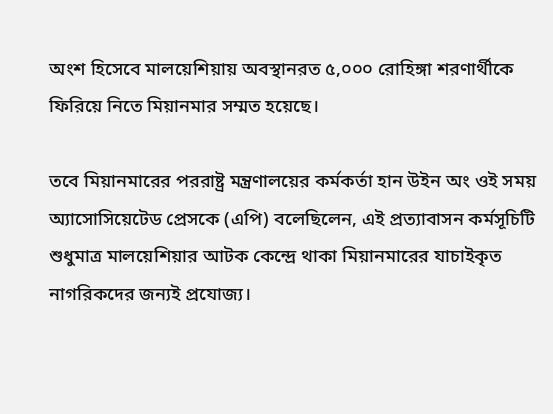অংশ হিসেবে মালয়েশিয়ায় অবস্থানরত ৫,০০০ রোহিঙ্গা শরণার্থীকে ফিরিয়ে নিতে মিয়ানমার সম্মত হয়েছে।

তবে মিয়ানমারের পররাষ্ট্র মন্ত্রণালয়ের কর্মকর্তা হান উইন অং ওই সময় অ্যাসোসিয়েটেড প্রেসকে (এপি) বলেছিলেন, এই প্রত্যাবাসন কর্মসূচিটি শুধুমাত্র মালয়েশিয়ার আটক কেন্দ্রে থাকা মিয়ানমারের যাচাইকৃত নাগরিকদের জন্যই প্রযোজ্য।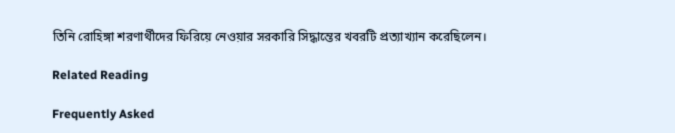তিনি রোহিঙ্গা শরণার্থীদের ফিরিয়ে নেওয়ার সরকারি সিদ্ধান্তের খবরটি প্রত্যাখ্যান করেছিলেন।

Related Reading

Frequently Asked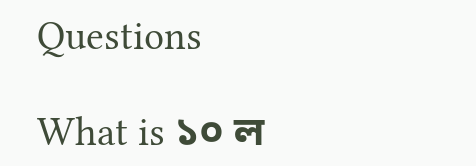Questions

What is ১০ ল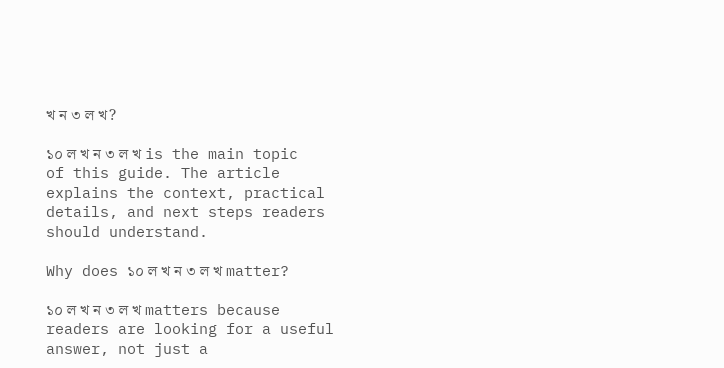খ ন ৩ ল খ?

১০ ল খ ন ৩ ল খ is the main topic of this guide. The article explains the context, practical details, and next steps readers should understand.

Why does ১০ ল খ ন ৩ ল খ matter?

১০ ল খ ন ৩ ল খ matters because readers are looking for a useful answer, not just a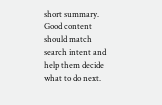short summary. Good content should match search intent and help them decide what to do next.